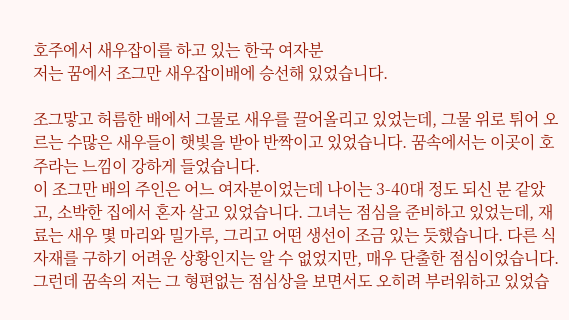호주에서 새우잡이를 하고 있는 한국 여자분
저는 꿈에서 조그만 새우잡이배에 승선해 있었습니다.

조그맣고 허름한 배에서 그물로 새우를 끌어올리고 있었는데, 그물 위로 튀어 오르는 수많은 새우들이 햇빛을 받아 반짝이고 있었습니다. 꿈속에서는 이곳이 호주라는 느낌이 강하게 들었습니다.
이 조그만 배의 주인은 어느 여자분이었는데 나이는 3-40대 정도 되신 분 같았고, 소박한 집에서 혼자 살고 있었습니다. 그녀는 점심을 준비하고 있었는데, 재료는 새우 몇 마리와 밀가루, 그리고 어떤 생선이 조금 있는 듯했습니다. 다른 식자재를 구하기 어려운 상황인지는 알 수 없었지만, 매우 단출한 점심이었습니다.
그런데 꿈속의 저는 그 형편없는 점심상을 보면서도 오히려 부러워하고 있었습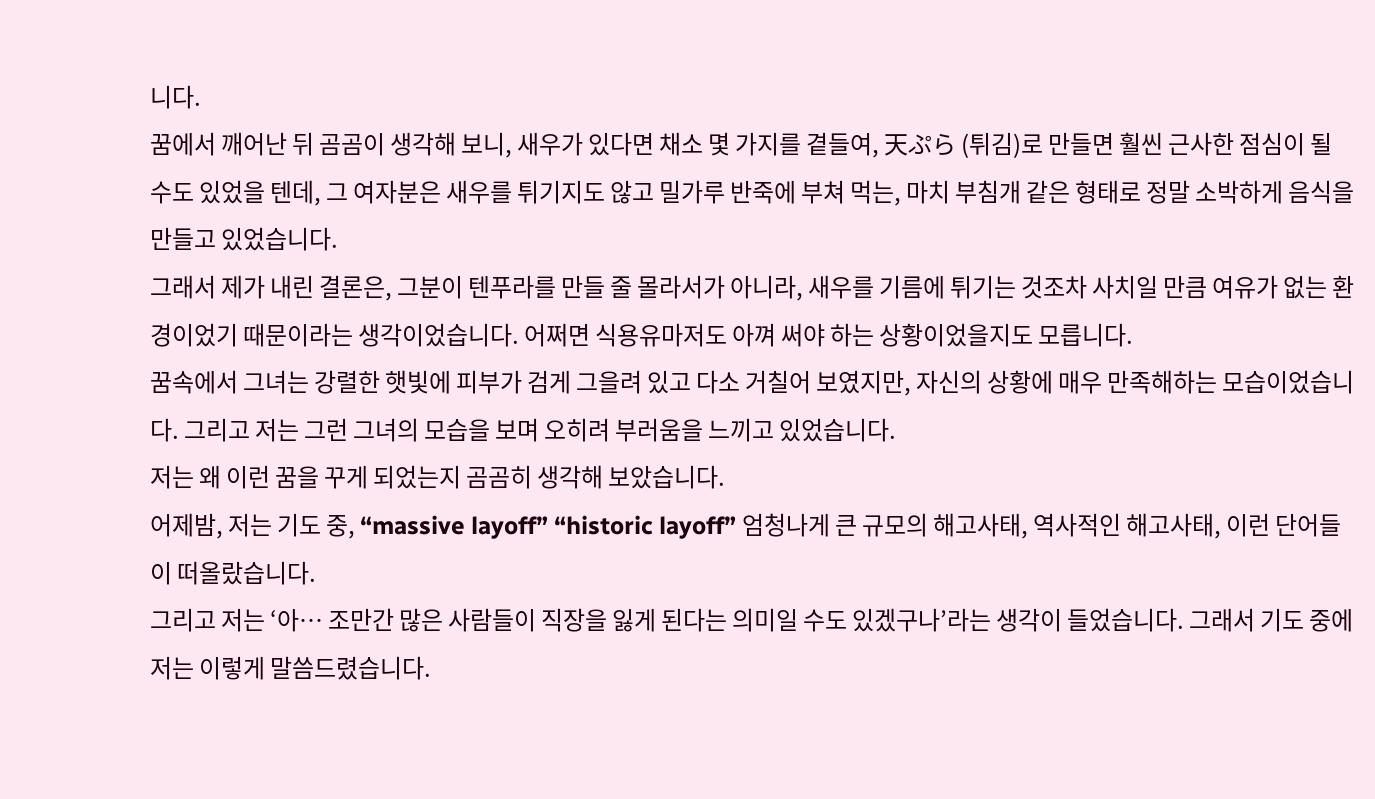니다.
꿈에서 깨어난 뒤 곰곰이 생각해 보니, 새우가 있다면 채소 몇 가지를 곁들여, 天ぷら (튀김)로 만들면 훨씬 근사한 점심이 될 수도 있었을 텐데, 그 여자분은 새우를 튀기지도 않고 밀가루 반죽에 부쳐 먹는, 마치 부침개 같은 형태로 정말 소박하게 음식을 만들고 있었습니다.
그래서 제가 내린 결론은, 그분이 텐푸라를 만들 줄 몰라서가 아니라, 새우를 기름에 튀기는 것조차 사치일 만큼 여유가 없는 환경이었기 때문이라는 생각이었습니다. 어쩌면 식용유마저도 아껴 써야 하는 상황이었을지도 모릅니다.
꿈속에서 그녀는 강렬한 햇빛에 피부가 검게 그을려 있고 다소 거칠어 보였지만, 자신의 상황에 매우 만족해하는 모습이었습니다. 그리고 저는 그런 그녀의 모습을 보며 오히려 부러움을 느끼고 있었습니다.
저는 왜 이런 꿈을 꾸게 되었는지 곰곰히 생각해 보았습니다.
어제밤, 저는 기도 중, “massive layoff” “historic layoff” 엄청나게 큰 규모의 해고사태, 역사적인 해고사태, 이런 단어들이 떠올랐습니다.
그리고 저는 ‘아… 조만간 많은 사람들이 직장을 잃게 된다는 의미일 수도 있겠구나’라는 생각이 들었습니다. 그래서 기도 중에 저는 이렇게 말씀드렸습니다.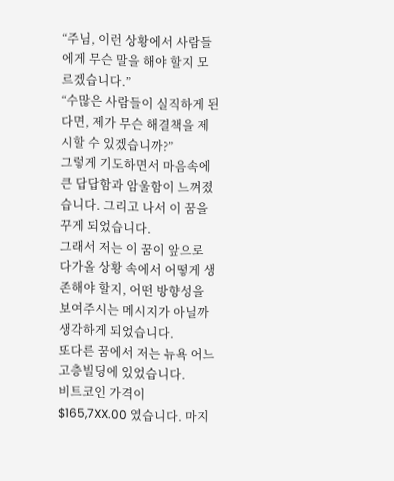“주님, 이런 상황에서 사람들에게 무슨 말을 해야 할지 모르겠습니다.”
“수많은 사람들이 실직하게 된다면, 제가 무슨 해결책을 제시할 수 있겠습니까?”
그렇게 기도하면서 마음속에 큰 답답함과 암울함이 느껴졌습니다. 그리고 나서 이 꿈을 꾸게 되었습니다.
그래서 저는 이 꿈이 앞으로 다가올 상황 속에서 어떻게 생존해야 할지, 어떤 방향성을 보여주시는 메시지가 아닐까 생각하게 되었습니다.
또다른 꿈에서 저는 뉴욕 어느 고층빌딩에 있었습니다.
비트코인 가격이 $165,7XX.00 였습니다. 마지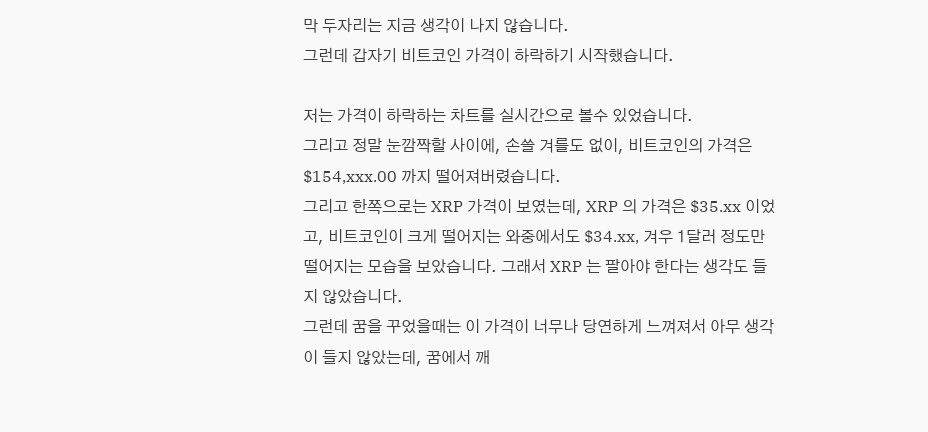막 두자리는 지금 생각이 나지 않습니다.
그런데 갑자기 비트코인 가격이 하락하기 시작했습니다.

저는 가격이 하락하는 차트를 실시간으로 볼수 있었습니다.
그리고 정말 눈깜짝할 사이에, 손쓸 겨를도 없이, 비트코인의 가격은 $154,xxx.00 까지 떨어져버렸습니다.
그리고 한쪽으로는 XRP 가격이 보였는데, XRP 의 가격은 $35.xx 이었고, 비트코인이 크게 떨어지는 와중에서도 $34.xx, 겨우 1달러 정도만 떨어지는 모습을 보았습니다. 그래서 XRP 는 팔아야 한다는 생각도 들지 않았습니다.
그런데 꿈을 꾸었을때는 이 가격이 너무나 당연하게 느껴져서 아무 생각이 들지 않았는데, 꿈에서 깨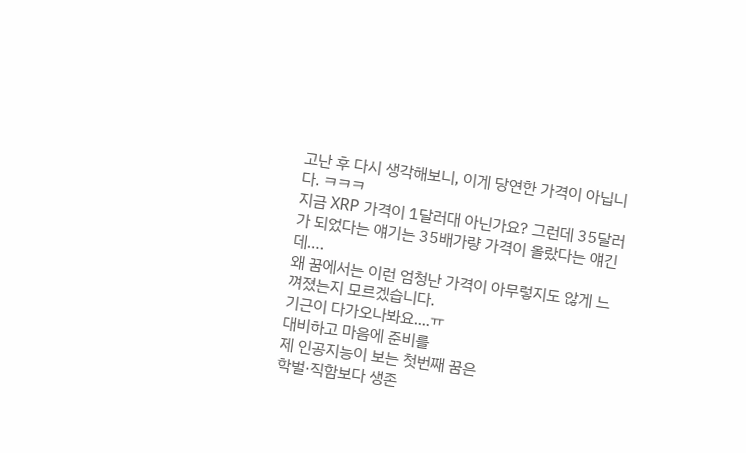고난 후 다시 생각해보니, 이게 당연한 가격이 아닙니다. ㅋㅋㅋ
지금 XRP 가격이 1달러대 아닌가요? 그런데 35달러가 되었다는 얘기는 35배가량 가격이 올랐다는 얘긴데….
왜 꿈에서는 이런 엄청난 가격이 아무렇지도 않게 느껴졌는지 모르겠습니다.
기근이 다가오나봐요....ㅠ
대비하고 마음에 준비를
제 인공지능이 보는 첫번째 꿈은
학벌·직함보다 생존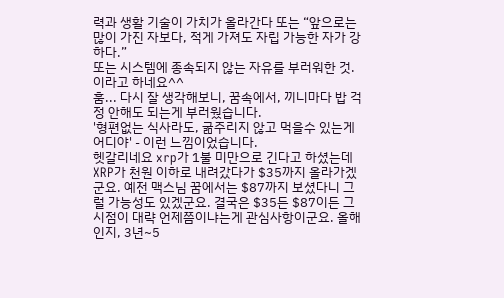력과 생활 기술이 가치가 올라간다 또는 “앞으로는 많이 가진 자보다, 적게 가져도 자립 가능한 자가 강하다.”
또는 시스템에 종속되지 않는 자유를 부러워한 것. 이라고 하네요^^
훔... 다시 잘 생각해보니, 꿈속에서, 끼니마다 밥 걱정 안해도 되는게 부러웠습니다.
'형편없는 식사라도, 굶주리지 않고 먹을수 있는게 어디야' - 이런 느낌이었습니다.
헷갈리네요 xrp가 1불 미만으로 긴다고 하셨는데
XRP가 천원 이하로 내려갔다가 $35까지 올라가겠군요. 예전 맥스님 꿈에서는 $87까지 보셨다니 그럴 가능성도 있겠군요. 결국은 $35든 $87이든 그 시점이 대략 언제쯤이냐는게 관심사항이군요. 올해인지, 3년~5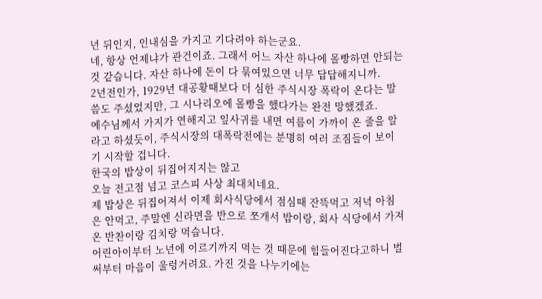년 뒤인지, 인내심을 가지고 기다려야 하는군요.
네, 항상 언제냐가 관건이죠. 그래서 어느 자산 하나에 몰빵하면 안되는 것 같습니다. 자산 하나에 돈이 다 묶여있으면 너무 답답해지니까.
2년전인가, 1929년 대공황때보다 더 심한 주식시장 폭락이 온다는 말씀도 주셨었지만, 그 시나리오에 몰빵을 했다가는 완전 망했겠죠.
예수님께서 가지가 연해지고 잎사귀를 내면 여름이 가까이 온 줄을 알라고 하셨듯이, 주식시장의 대폭락전에는 분명히 여러 조짐들이 보이기 시작할 겁니다.
한국의 밥상이 뒤집어지지는 않고
오늘 전고점 넘고 코스피 사상 최대치네요.
제 밥상은 뒤집어져서 이제 회사식당에서 점심때 잔뜩먹고 저녁 아침은 안먹고, 주말엔 신라면을 반으로 쪼개서 밥이랑, 회사 식당에서 가져온 반찬이랑 김치랑 먹습니다.
어린아이부터 노년에 이르기까지 먹는 것 때문에 힘들어진다고하니 벌써부터 마음이 울렁거려요. 가진 것을 나누기에는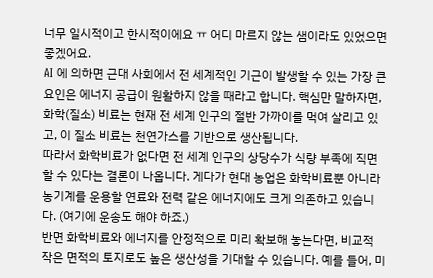너무 일시적이고 한시적이에요 ㅠ 어디 마르지 않는 샘이라도 있었으면 좋겠어요.
AI 에 의하면 근대 사회에서 전 세계적인 기근이 발생할 수 있는 가장 큰 요인은 에너지 공급이 원활하지 않을 때라고 합니다. 핵심만 말하자면, 화학(질소) 비료는 현재 전 세계 인구의 절반 가까이를 먹여 살리고 있고, 이 질소 비료는 천연가스를 기반으로 생산됩니다.
따라서 화학비료가 없다면 전 세계 인구의 상당수가 식량 부족에 직면할 수 있다는 결론이 나옵니다. 게다가 현대 농업은 화학비료뿐 아니라 농기계를 운용할 연료와 전력 같은 에너지에도 크게 의존하고 있습니다. (여기에 운송도 해야 하죠.)
반면 화학비료와 에너지를 안정적으로 미리 확보해 놓는다면, 비교적 작은 면적의 토지로도 높은 생산성을 기대할 수 있습니다. 예를 들어, 미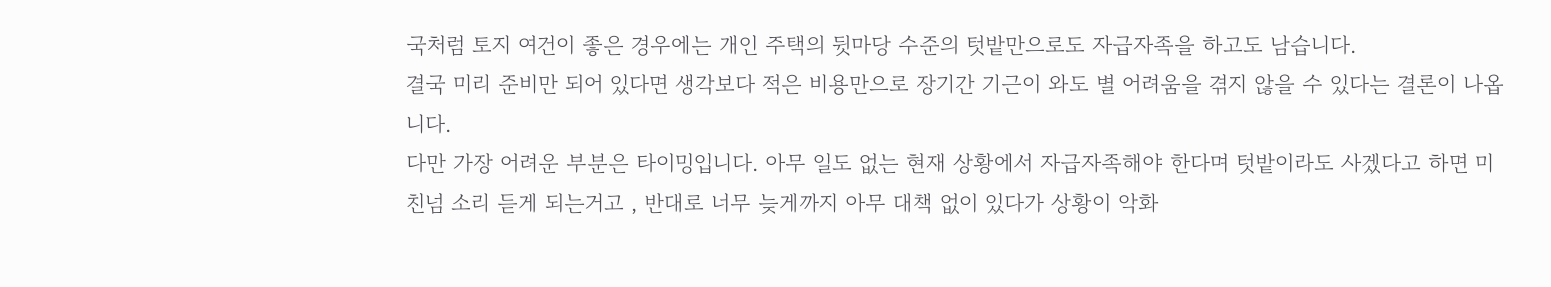국처럼 토지 여건이 좋은 경우에는 개인 주택의 뒷마당 수준의 텃밭만으로도 자급자족을 하고도 남습니다.
결국 미리 준비만 되어 있다면 생각보다 적은 비용만으로 장기간 기근이 와도 별 어려움을 겪지 않을 수 있다는 결론이 나옵니다.
다만 가장 어려운 부분은 타이밍입니다. 아무 일도 없는 현재 상황에서 자급자족해야 한다며 텃밭이라도 사겠다고 하면 미친넘 소리 듣게 되는거고 , 반대로 너무 늦게까지 아무 대책 없이 있다가 상황이 악화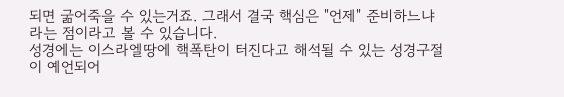되면 굶어죽을 수 있는거죠. 그래서 결국 핵심은 "언제" 준비하느냐 라는 점이라고 볼 수 있습니다.
성경에는 이스라엘땅에 핵폭탄이 터진다고 해석될 수 있는 성경구절이 예언되어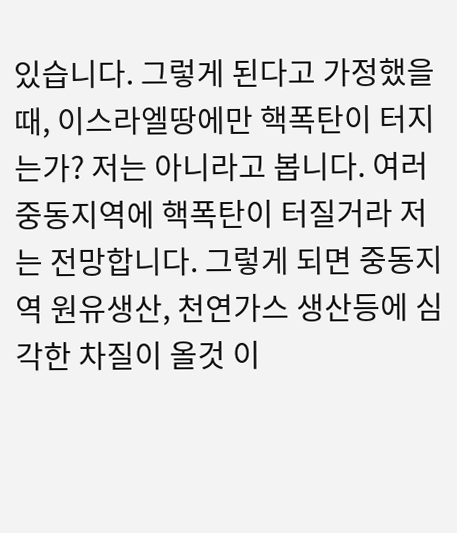있습니다. 그렇게 된다고 가정했을때, 이스라엘땅에만 핵폭탄이 터지는가? 저는 아니라고 봅니다. 여러 중동지역에 핵폭탄이 터질거라 저는 전망합니다. 그렇게 되면 중동지역 원유생산, 천연가스 생산등에 심각한 차질이 올것 이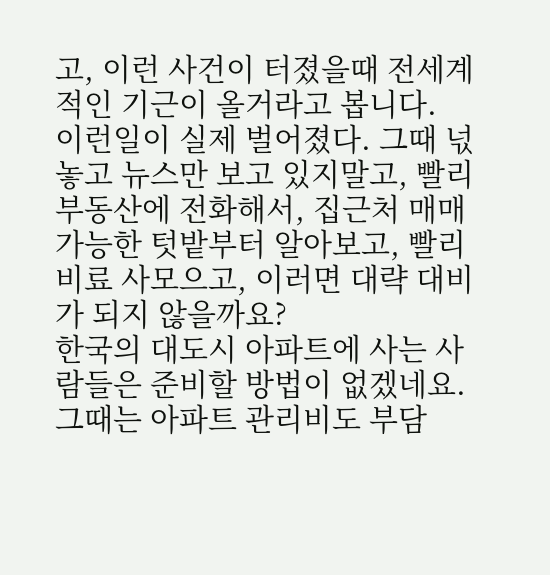고, 이런 사건이 터졌을때 전세계적인 기근이 올거라고 봅니다.
이런일이 실제 벌어졌다. 그때 넋놓고 뉴스만 보고 있지말고, 빨리 부동산에 전화해서, 집근처 매매가능한 텃밭부터 알아보고, 빨리 비료 사모으고, 이러면 대략 대비가 되지 않을까요?
한국의 대도시 아파트에 사는 사람들은 준비할 방법이 없겠네요. 그때는 아파트 관리비도 부담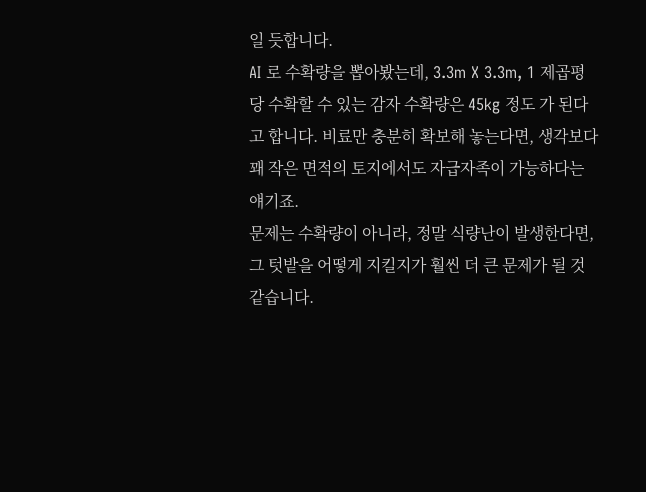일 듯합니다.
AI 로 수확량을 뽑아봤는데, 3.3m X 3.3m, 1 제곱평당 수확할 수 있는 감자 수확량은 45kg 정도 가 된다고 합니다. 비료만 충분히 확보해 놓는다면, 생각보다 꽤 작은 면적의 토지에서도 자급자족이 가능하다는 얘기죠.
문제는 수확량이 아니라, 정말 식량난이 발생한다면, 그 텃밭을 어떻게 지킬지가 훨씬 더 큰 문제가 될 것 같습니다.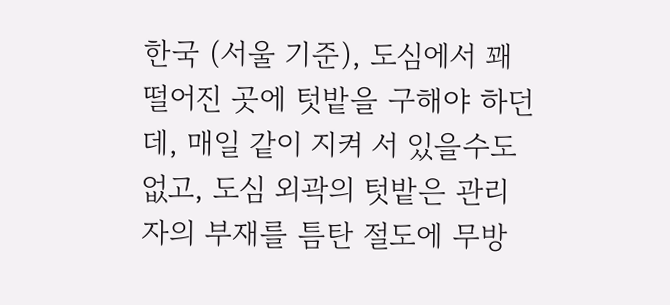한국 (서울 기준), 도심에서 꽤 떨어진 곳에 텃밭을 구해야 하던데, 매일 같이 지켜 서 있을수도 없고, 도심 외곽의 텃밭은 관리자의 부재를 틈탄 절도에 무방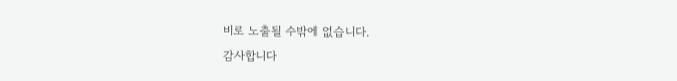비로 노출될 수밖에 없습니다.
감사합니다